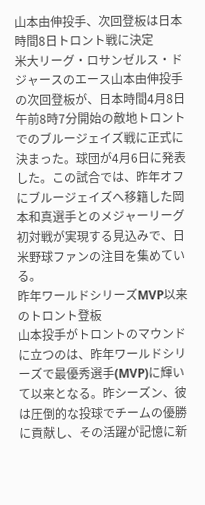山本由伸投手、次回登板は日本時間8日トロント戦に決定
米大リーグ・ロサンゼルス・ドジャースのエース山本由伸投手の次回登板が、日本時間4月8日午前8時7分開始の敵地トロントでのブルージェイズ戦に正式に決まった。球団が4月6日に発表した。この試合では、昨年オフにブルージェイズへ移籍した岡本和真選手とのメジャーリーグ初対戦が実現する見込みで、日米野球ファンの注目を集めている。
昨年ワールドシリーズMVP以来のトロント登板
山本投手がトロントのマウンドに立つのは、昨年ワールドシリーズで最優秀選手(MVP)に輝いて以来となる。昨シーズン、彼は圧倒的な投球でチームの優勝に貢献し、その活躍が記憶に新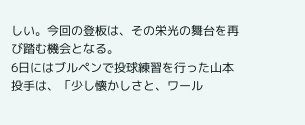しい。今回の登板は、その栄光の舞台を再び踏む機会となる。
6日にはブルペンで投球練習を行った山本投手は、「少し懐かしさと、ワール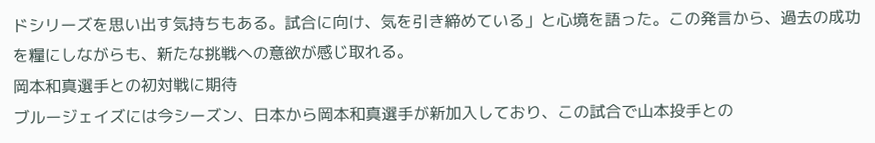ドシリーズを思い出す気持ちもある。試合に向け、気を引き締めている」と心境を語った。この発言から、過去の成功を糧にしながらも、新たな挑戦への意欲が感じ取れる。
岡本和真選手との初対戦に期待
ブルージェイズには今シーズン、日本から岡本和真選手が新加入しており、この試合で山本投手との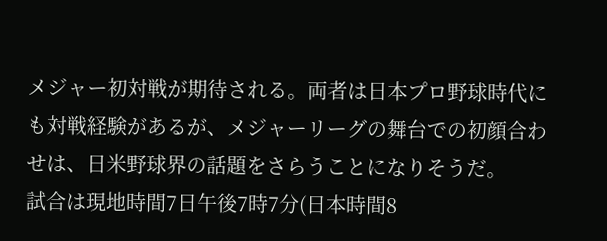メジャー初対戦が期待される。両者は日本プロ野球時代にも対戦経験があるが、メジャーリーグの舞台での初顔合わせは、日米野球界の話題をさらうことになりそうだ。
試合は現地時間7日午後7時7分(日本時間8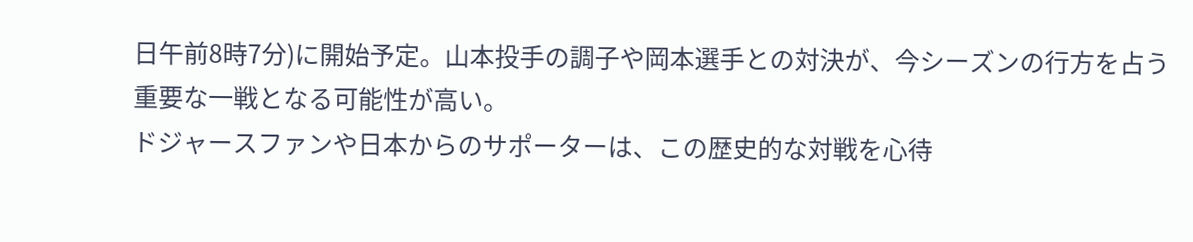日午前8時7分)に開始予定。山本投手の調子や岡本選手との対決が、今シーズンの行方を占う重要な一戦となる可能性が高い。
ドジャースファンや日本からのサポーターは、この歴史的な対戦を心待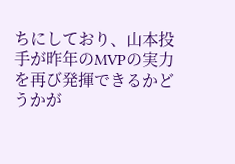ちにしており、山本投手が昨年のMVPの実力を再び発揮できるかどうかが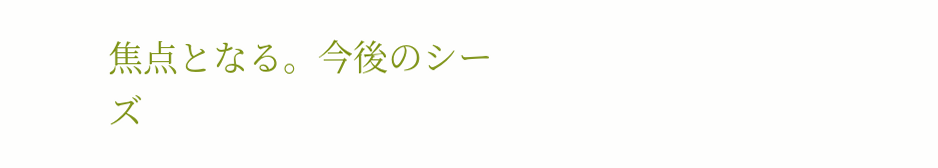焦点となる。今後のシーズ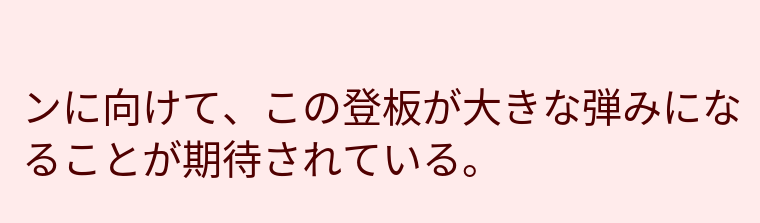ンに向けて、この登板が大きな弾みになることが期待されている。